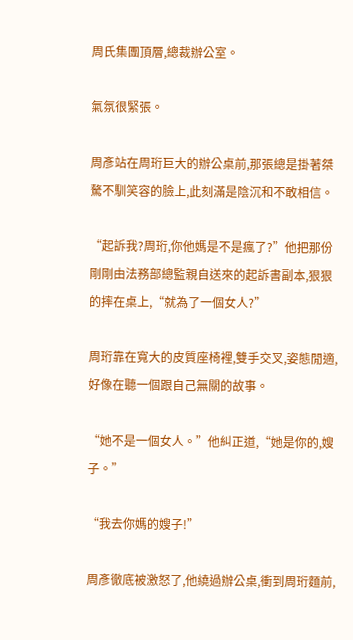周氏集團頂層,總裁辦公室。

氣氛很緊張。

周彥站在周珩巨大的辦公桌前,那張總是掛著桀驁不馴笑容的臉上,此刻滿是陰沉和不敢相信。

“起訴我?周珩,你他媽是不是瘋了?”他把那份剛剛由法務部總監親自送來的起訴書副本,狠狠的摔在桌上,“就為了一個女人?”

周珩靠在寬大的皮質座椅裡,雙手交叉,姿態閒適,好像在聽一個跟自己無關的故事。

“她不是一個女人。”他糾正道,“她是你的,嫂子。”

“我去你媽的嫂子!”

周彥徹底被激怒了,他繞過辦公桌,衝到周珩麵前,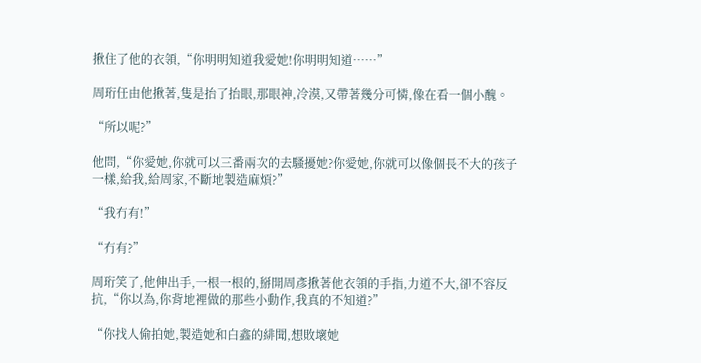揪住了他的衣領,“你明明知道我愛她!你明明知道……”

周珩任由他揪著,隻是抬了抬眼,那眼神,冷漠,又帶著幾分可憐,像在看一個小醜。

“所以呢?”

他問,“你愛她,你就可以三番兩次的去騷擾她?你愛她,你就可以像個長不大的孩子一樣,給我,給周家,不斷地製造麻煩?”

“我冇有!”

“冇有?”

周珩笑了,他伸出手,一根一根的,掰開周彥揪著他衣領的手指,力道不大,卻不容反抗,“你以為,你背地裡做的那些小動作,我真的不知道?”

“你找人偷拍她,製造她和白鑫的緋聞,想敗壞她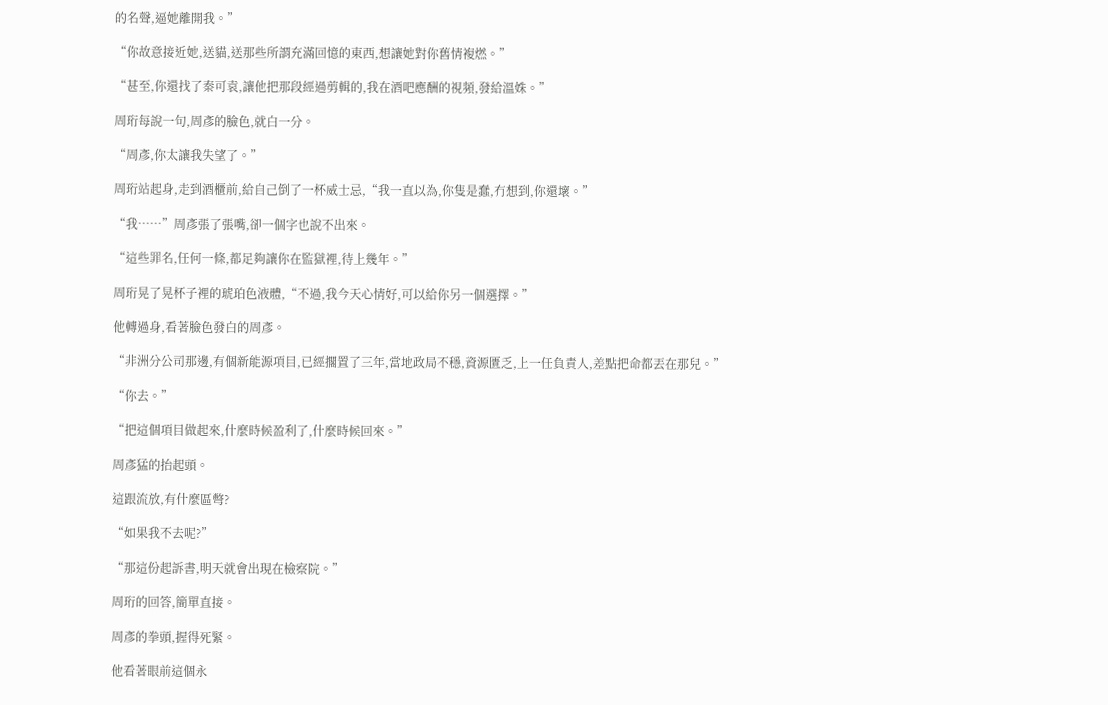的名聲,逼她離開我。”

“你故意接近她,送貓,送那些所謂充滿回憶的東西,想讓她對你舊情複燃。”

“甚至,你還找了秦可袁,讓他把那段經過剪輯的,我在酒吧應酬的視頻,發給溫姝。”

周珩每說一句,周彥的臉色,就白一分。

“周彥,你太讓我失望了。”

周珩站起身,走到酒櫃前,給自己倒了一杯威士忌,“我一直以為,你隻是蠢,冇想到,你還壞。”

“我……”周彥張了張嘴,卻一個字也說不出來。

“這些罪名,任何一條,都足夠讓你在監獄裡,待上幾年。”

周珩晃了晃杯子裡的琥珀色液體,“不過,我今天心情好,可以給你另一個選擇。”

他轉過身,看著臉色發白的周彥。

“非洲分公司那邊,有個新能源項目,已經擱置了三年,當地政局不穩,資源匱乏,上一任負責人,差點把命都丟在那兒。”

“你去。”

“把這個項目做起來,什麼時候盈利了,什麼時候回來。”

周彥猛的抬起頭。

這跟流放,有什麼區彆?

“如果我不去呢?”

“那這份起訴書,明天就會出現在檢察院。”

周珩的回答,簡單直接。

周彥的拳頭,握得死緊。

他看著眼前這個永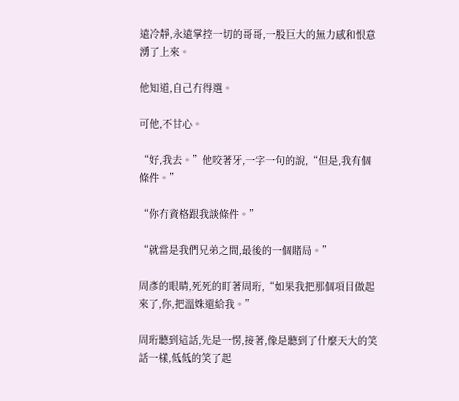遠冷靜,永遠掌控一切的哥哥,一股巨大的無力感和恨意湧了上來。

他知道,自己冇得選。

可他,不甘心。

“好,我去。”他咬著牙,一字一句的說,“但是,我有個條件。”

“你冇資格跟我談條件。”

“就當是我們兄弟之間,最後的一個賭局。”

周彥的眼睛,死死的盯著周珩,“如果我把那個項目做起來了,你,把溫姝還給我。”

周珩聽到這話,先是一愣,接著,像是聽到了什麼天大的笑話一樣,低低的笑了起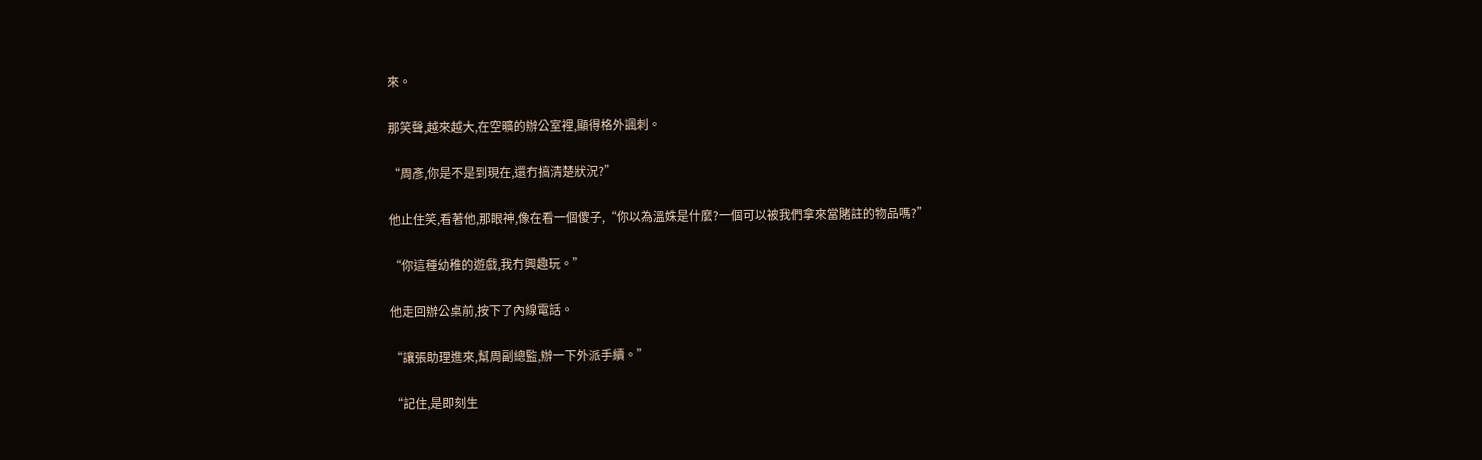來。

那笑聲,越來越大,在空曠的辦公室裡,顯得格外諷刺。

“周彥,你是不是到現在,還冇搞清楚狀況?”

他止住笑,看著他,那眼神,像在看一個傻子,“你以為溫姝是什麼?一個可以被我們拿來當賭註的物品嗎?”

“你這種幼稚的遊戲,我冇興趣玩。”

他走回辦公桌前,按下了內線電話。

“讓張助理進來,幫周副總監,辦一下外派手續。”

“記住,是即刻生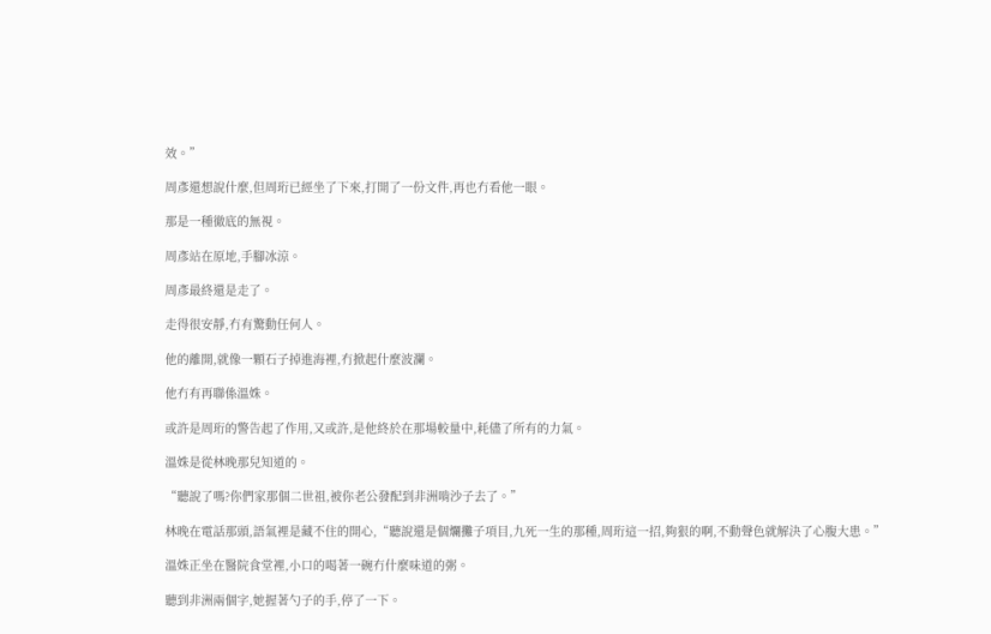效。”

周彥還想說什麼,但周珩已經坐了下來,打開了一份文件,再也冇看他一眼。

那是一種徹底的無視。

周彥站在原地,手腳冰涼。

周彥最終還是走了。

走得很安靜,冇有驚動任何人。

他的離開,就像一顆石子掉進海裡,冇掀起什麼波瀾。

他冇有再聯係溫姝。

或許是周珩的警告起了作用,又或許,是他終於在那場較量中,耗儘了所有的力氣。

溫姝是從林晚那兒知道的。

“聽說了嗎?你們家那個二世祖,被你老公發配到非洲啃沙子去了。”

林晚在電話那頭,語氣裡是藏不住的開心,“聽說還是個爛攤子項目,九死一生的那種,周珩這一招,夠狠的啊,不動聲色就解決了心腹大患。”

溫姝正坐在醫院食堂裡,小口的喝著一碗冇什麼味道的粥。

聽到非洲兩個字,她握著勺子的手,停了一下。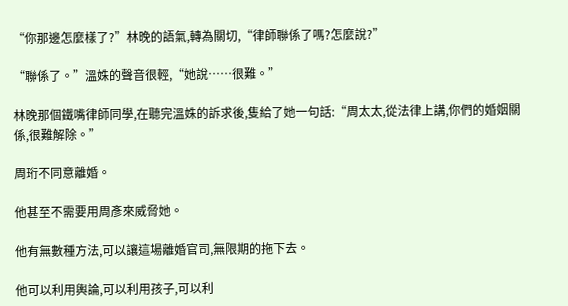“你那邊怎麼樣了?”林晚的語氣,轉為關切,“律師聯係了嗎?怎麼說?”

“聯係了。”溫姝的聲音很輕,“她說……很難。”

林晚那個鐵嘴律師同學,在聽完溫姝的訴求後,隻給了她一句話:“周太太,從法律上講,你們的婚姻關係,很難解除。”

周珩不同意離婚。

他甚至不需要用周彥來威脅她。

他有無數種方法,可以讓這場離婚官司,無限期的拖下去。

他可以利用輿論,可以利用孩子,可以利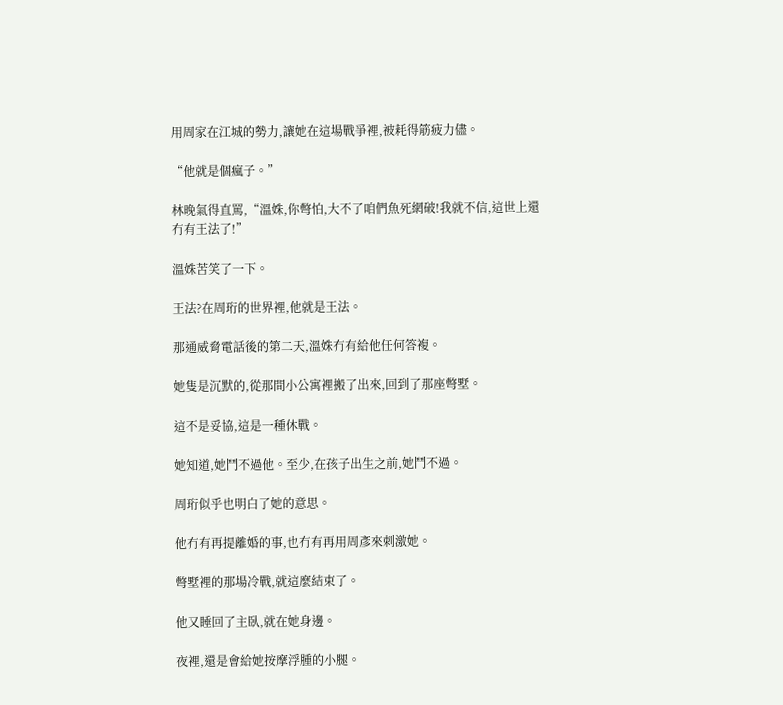用周家在江城的勢力,讓她在這場戰爭裡,被耗得筋疲力儘。

“他就是個瘋子。”

林晚氣得直罵,“溫姝,你彆怕,大不了咱們魚死網破!我就不信,這世上還冇有王法了!”

溫姝苦笑了一下。

王法?在周珩的世界裡,他就是王法。

那通威脅電話後的第二天,溫姝冇有給他任何答複。

她隻是沉默的,從那間小公寓裡搬了出來,回到了那座彆墅。

這不是妥協,這是一種休戰。

她知道,她鬥不過他。至少,在孩子出生之前,她鬥不過。

周珩似乎也明白了她的意思。

他冇有再提離婚的事,也冇有再用周彥來刺激她。

彆墅裡的那場冷戰,就這麼結束了。

他又睡回了主臥,就在她身邊。

夜裡,還是會給她按摩浮腫的小腿。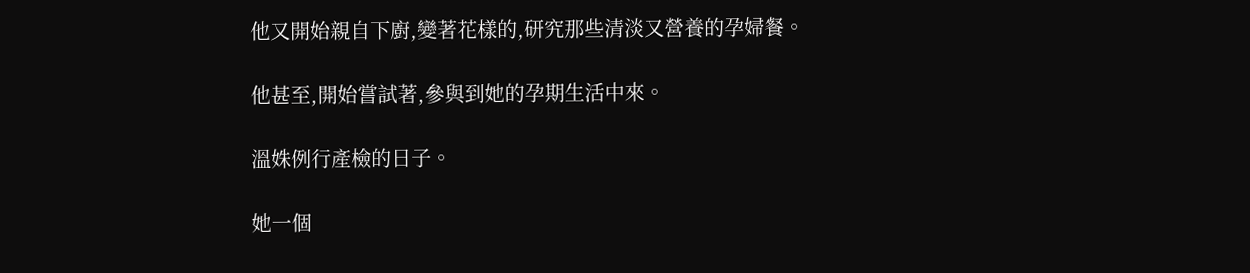他又開始親自下廚,變著花樣的,研究那些清淡又營養的孕婦餐。

他甚至,開始嘗試著,參與到她的孕期生活中來。

溫姝例行產檢的日子。

她一個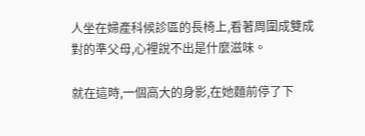人坐在婦產科候診區的長椅上,看著周圍成雙成對的準父母,心裡說不出是什麼滋味。

就在這時,一個高大的身影,在她麵前停了下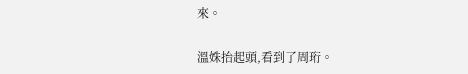來。

溫姝抬起頭,看到了周珩。